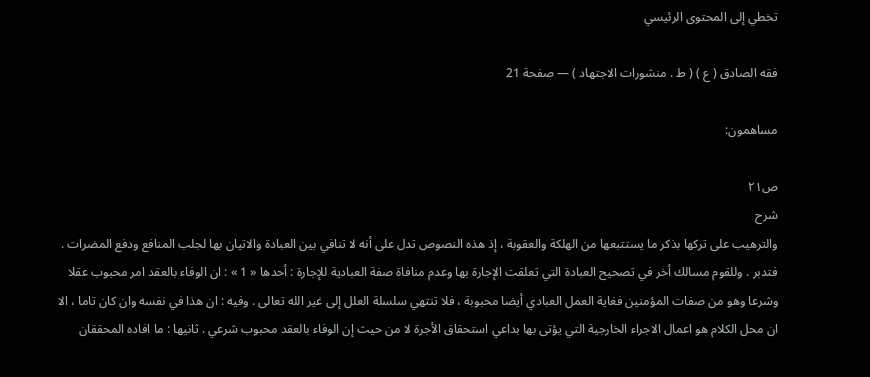تخطي إلى المحتوى الرئيسي

فقه الصادق ( ع ) ( ط . منشورات الاجتهاد ) — صفحة 21

مساهمون:

ص٢١
شرح
والترهيب على تركها بذكر ما يستتبعها من الهلكة والعقوبة ، إذ هذه النصوص تدل على أنه لا تنافي بين العبادة والاتيان بها لجلب المنافع ودفع المضرات . فتدبر . وللقوم مسالك أخر في تصحيح العبادة التي تعلقت الإجارة بها وعدم منافاة صفة العبادية للإجارة : أحدها « 1 » : ان الوفاء بالعقد امر محبوب عقلا وشرعا وهو من صفات المؤمنين فغاية العمل العبادي أيضا محبوبة ، فلا تنتهي سلسلة العلل إلى غير الله تعالى . وفيه : ان هذا في نفسه وان كان تاما ، الا ان محل الكلام هو اعمال الاجراء الخارجية التي يؤتى بها بداعي استحقاق الأجرة لا من حيث إن الوفاء بالعقد محبوب شرعي . ثانيها : ما افاده المحققان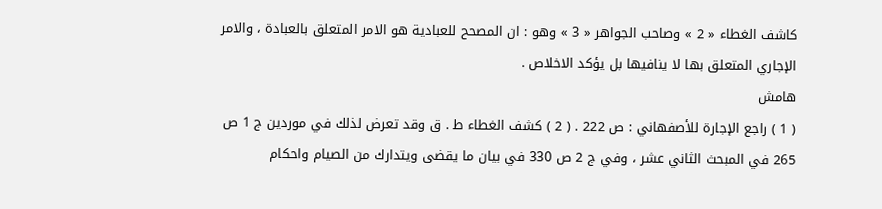كاشف الغطاء « 2 » وصاحب الجواهر « 3 » وهو : ان المصحح للعبادية هو الامر المتعلق بالعبادة ، والامر الإجاري المتعلق بها لا ينافيها بل يؤكد الاخلاص .
هامش
( 1 ) راجع الإجارة للأصفهاني : ص 222 . ( 2 ) كشف الغطاء ط . ق وقد تعرض لذلك في موردين ج 1 ص 265 في المبحث الثاني عشر ، وفي ج 2 ص 330 في بيان ما يقضى ويتدارك من الصيام واحكام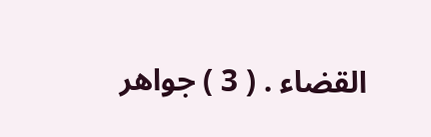القضاء . ( 3 ) جواهر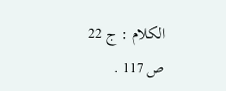الكلام : ج 22 ص 117 .